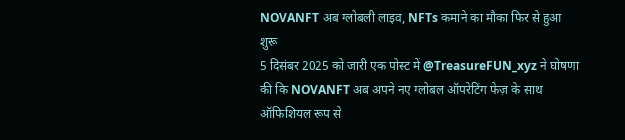NOVANFT अब ग्लोबली लाइव, NFTs कमाने का मौका फिर से हुआ शुरू
5 दिसंबर 2025 को जारी एक पोस्ट में @TreasureFUN_xyz ने घोषणा की कि NOVANFT अब अपने नए ग्लोबल ऑपरेटिंग फेज़ के साथ ऑफिशियल रूप से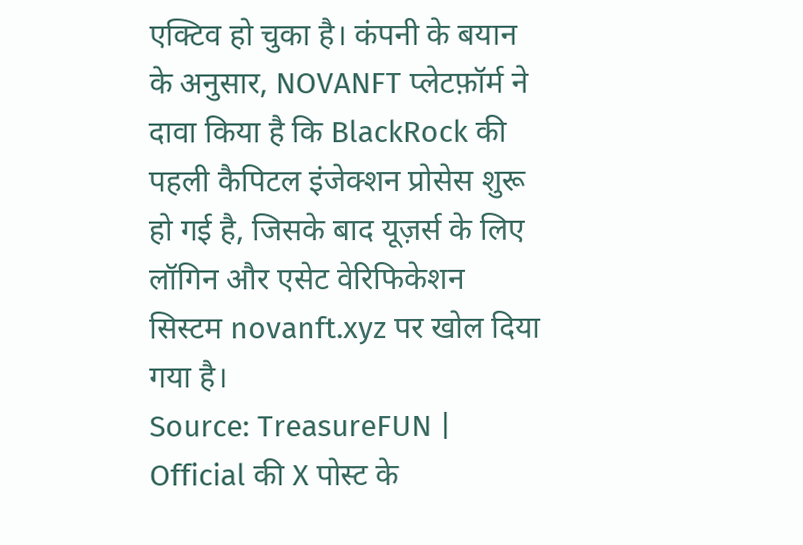एक्टिव हो चुका है। कंपनी के बयान के अनुसार, NOVANFT प्लेटफ़ॉर्म ने दावा किया है कि BlackRock की पहली कैपिटल इंजेक्शन प्रोसेस शुरू हो गई है, जिसके बाद यूज़र्स के लिए लॉगिन और एसेट वेरिफिकेशन सिस्टम novanft.xyz पर खोल दिया गया है।
Source: TreasureFUN | Official की X पोस्ट के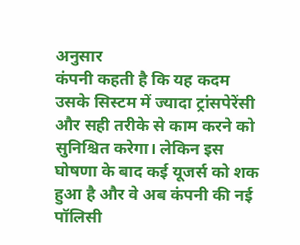अनुसार
कंपनी कहती है कि यह कदम उसके सिस्टम में ज्यादा ट्रांसपेरेंसी और सही तरीके से काम करने को सुनिश्चित करेगा। लेकिन इस घोषणा के बाद कई यूजर्स को शक हुआ है और वे अब कंपनी की नई पॉलिसी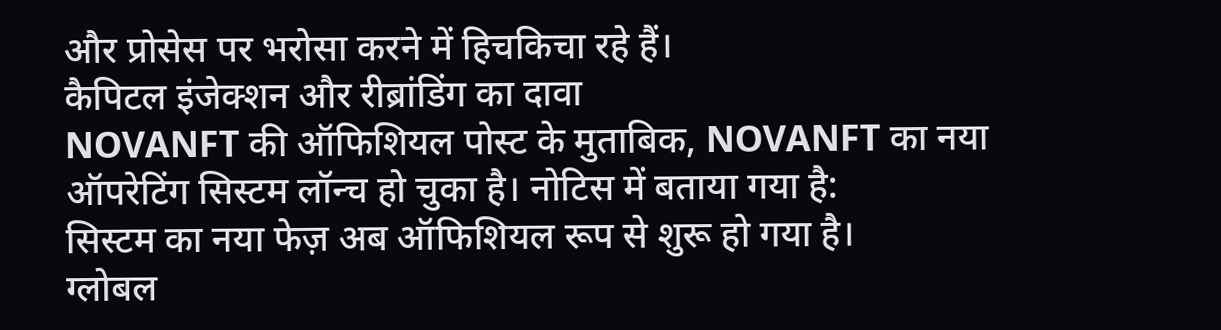और प्रोसेस पर भरोसा करने में हिचकिचा रहे हैं।
कैपिटल इंजेक्शन और रीब्रांडिंग का दावा
NOVANFT की ऑफिशियल पोस्ट के मुताबिक, NOVANFT का नया ऑपरेटिंग सिस्टम लॉन्च हो चुका है। नोटिस में बताया गया है:
सिस्टम का नया फेज़ अब ऑफिशियल रूप से शुरू हो गया है।
ग्लोबल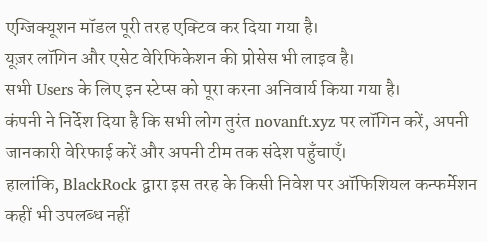एग्जिक्यूशन मॉडल पूरी तरह एक्टिव कर दिया गया है।
यूज़र लॉगिन और एसेट वेरिफिकेशन की प्रोसेस भी लाइव है।
सभी Users के लिए इन स्टेप्स को पूरा करना अनिवार्य किया गया है।
कंपनी ने निर्देश दिया है कि सभी लोग तुरंत novanft.xyz पर लॉगिन करें, अपनी जानकारी वेरिफाई करें और अपनी टीम तक संदेश पहुँचाएँ।
हालांकि, BlackRock द्वारा इस तरह के किसी निवेश पर ऑफिशियल कन्फर्मेशन कहीं भी उपलब्ध नहीं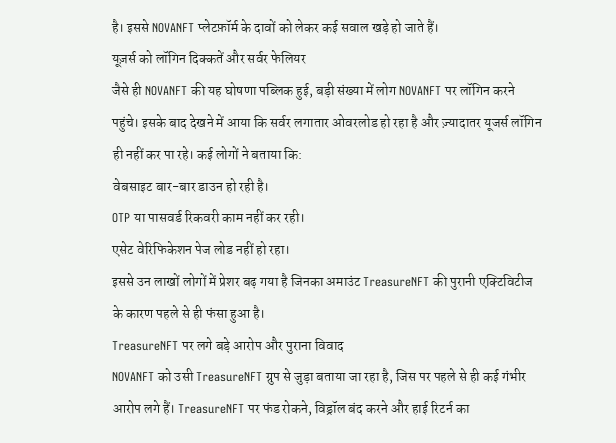है। इससे NOVANFT प्लेटफ़ॉर्म के दावों को लेकर कई सवाल खड़े हो जाते हैं।
यूज़र्स को लॉगिन दिक्कतें और सर्वर फेलियर
जैसे ही NOVANFT की यह घोषणा पब्लिक हुई, बड़ी संख्या में लोग NOVANFT पर लॉगिन करने पहुंचे। इसके बाद देखने में आया कि सर्वर लगातार ओवरलोड हो रहा है और ज़्यादातर यूजर्स लॉगिन ही नहीं कर पा रहे। कई लोगों ने बताया कि:
वेबसाइट बार-बार डाउन हो रही है।
OTP या पासवर्ड रिकवरी काम नहीं कर रही।
एसेट वेरिफिकेशन पेज लोड नहीं हो रहा।
इससे उन लाखों लोगों में प्रेशर बढ़ गया है जिनका अमाउंट TreasureNFT की पुरानी एक्टिविटीज के कारण पहले से ही फंसा हुआ है।
TreasureNFT पर लगे बड़े आरोप और पुराना विवाद
NOVANFT को उसी TreasureNFT ग्रुप से जुड़ा बताया जा रहा है, जिस पर पहले से ही कई गंभीर आरोप लगे हैं। TreasureNFT पर फंड रोकने, विड्रॉल बंद करने और हाई रिटर्न का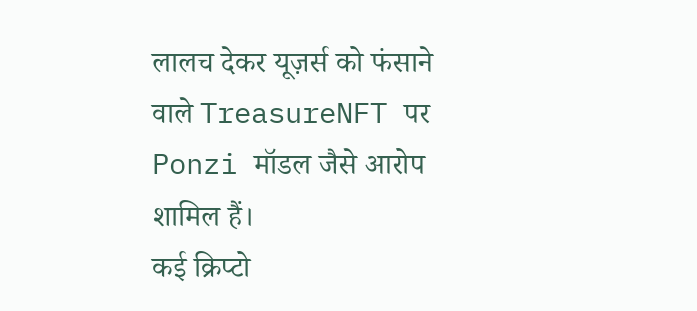लालच देकर यूज़र्स को फंसाने वाले TreasureNFT पर Ponzi मॉडल जैसे आरोप शामिल हैं।
कई क्रिप्टो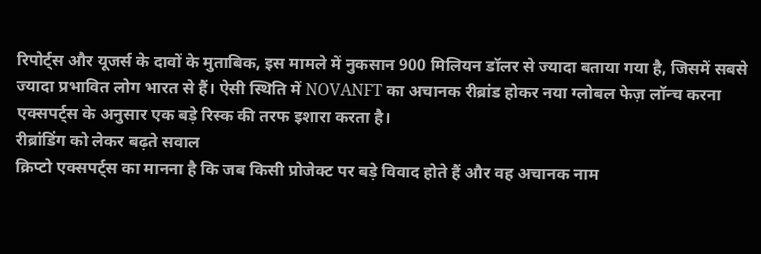रिपोर्ट्स और यूजर्स के दावों के मुताबिक, इस मामले में नुकसान 900 मिलियन डॉलर से ज्यादा बताया गया है, जिसमें सबसे ज्यादा प्रभावित लोग भारत से हैं। ऐसी स्थिति में NOVANFT का अचानक रीब्रांड होकर नया ग्लोबल फेज़ लॉन्च करना एक्सपर्ट्स के अनुसार एक बड़े रिस्क की तरफ इशारा करता है।
रीब्रांडिंग को लेकर बढ़ते सवाल
क्रिप्टो एक्सपर्ट्स का मानना है कि जब किसी प्रोजेक्ट पर बड़े विवाद होते हैं और वह अचानक नाम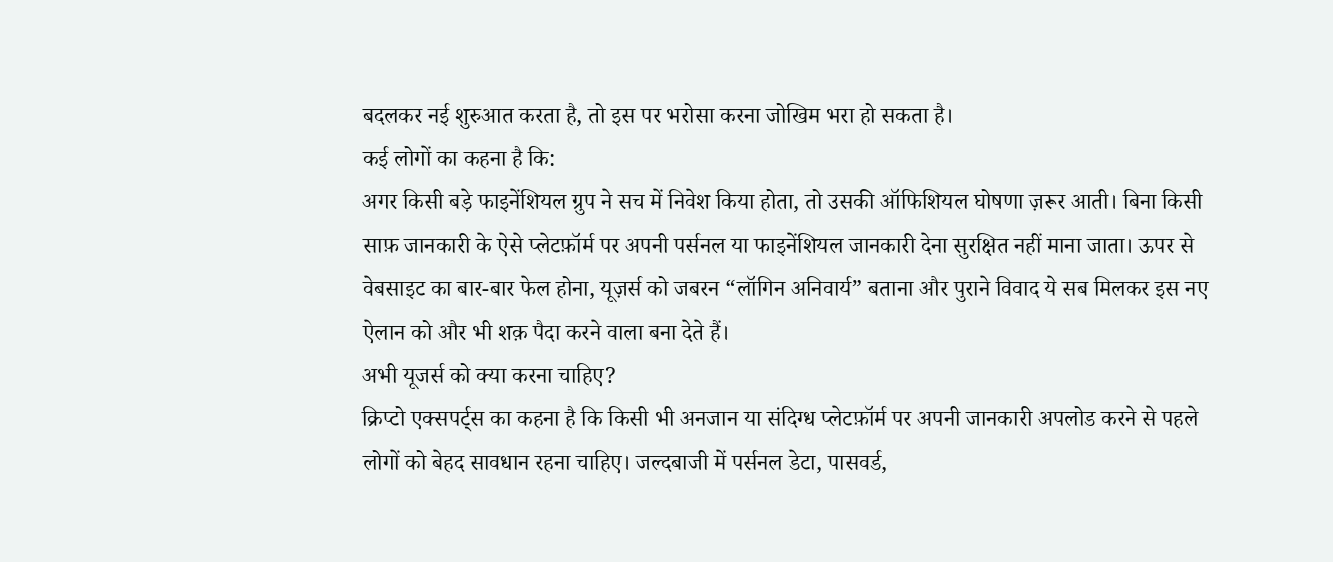बदलकर नई शुरुआत करता है, तो इस पर भरोसा करना जोखिम भरा हो सकता है।
कई लोगों का कहना है कि:
अगर किसी बड़े फाइनेंशियल ग्रुप ने सच में निवेश किया होता, तो उसकी ऑफिशियल घोषणा ज़रूर आती। बिना किसी साफ़ जानकारी के ऐसे प्लेटफ़ॉर्म पर अपनी पर्सनल या फाइनेंशियल जानकारी देना सुरक्षित नहीं माना जाता। ऊपर से वेबसाइट का बार-बार फेल होना, यूज़र्स को जबरन “लॉगिन अनिवार्य” बताना और पुराने विवाद ये सब मिलकर इस नए ऐलान को और भी शक़ पैदा करने वाला बना देते हैं।
अभी यूजर्स को क्या करना चाहिए?
क्रिप्टो एक्सपर्ट्स का कहना है कि किसी भी अनजान या संदिग्ध प्लेटफ़ॉर्म पर अपनी जानकारी अपलोड करने से पहले लोगों को बेहद सावधान रहना चाहिए। जल्दबाजी में पर्सनल डेटा, पासवर्ड,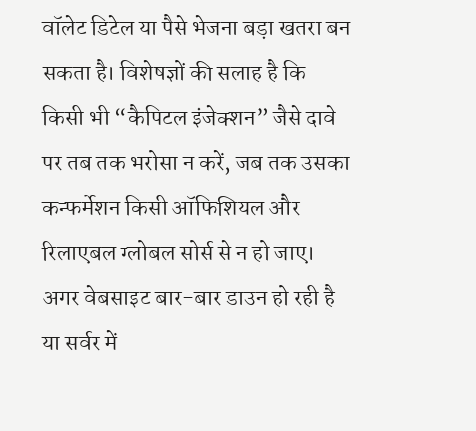वॉलेट डिटेल या पैसे भेजना बड़ा खतरा बन सकता है। विशेषज्ञों की सलाह है कि
किसी भी “कैपिटल इंजेक्शन” जैसे दावे पर तब तक भरोसा न करें, जब तक उसका कन्फर्मेशन किसी ऑफिशियल और रिलाएबल ग्लोबल सोर्स से न हो जाए।
अगर वेबसाइट बार-बार डाउन हो रही है या सर्वर में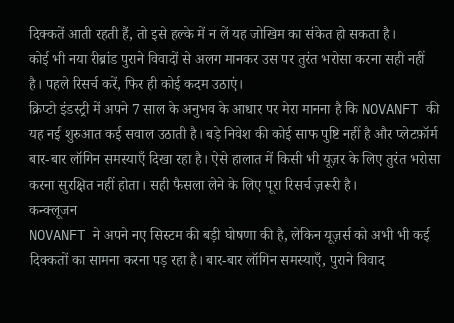दिक्कतें आती रहती हैं, तो इसे हल्के में न लें यह जोखिम का संकेत हो सकता है।
कोई भी नया रीब्रांड पुराने विवादों से अलग मानकर उस पर तुरंत भरोसा करना सही नहीं है। पहले रिसर्च करें, फिर ही कोई कदम उठाएं।
क्रिप्टो इंडस्ट्री में अपने 7 साल के अनुभव के आधार पर मेरा मानना है कि NOVANFT की यह नई शुरुआत कई सवाल उठाती है। बड़े निवेश की कोई साफ पुष्टि नहीं है और प्लेटफ़ॉर्म बार-बार लॉगिन समस्याएँ दिखा रहा है। ऐसे हालात में किसी भी यूज़र के लिए तुरंत भरोसा करना सुरक्षित नहीं होता। सही फैसला लेने के लिए पूरा रिसर्च ज़रूरी है।
कन्क्लूजन
NOVANFT ने अपने नए सिस्टम की बड़ी घोषणा की है, लेकिन यूज़र्स को अभी भी कई दिक्कतों का सामना करना पड़ रहा है। बार-बार लॉगिन समस्याएँ, पुराने विवाद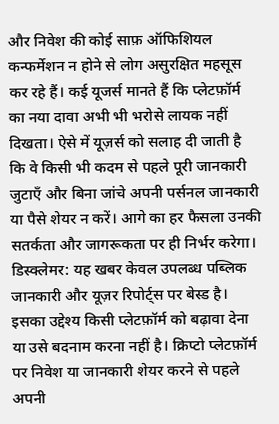और निवेश की कोई साफ़ ऑफिशियल कन्फर्मेशन न होने से लोग असुरक्षित महसूस कर रहे हैं। कई यूजर्स मानते हैं कि प्लेटफ़ॉर्म का नया दावा अभी भी भरोसे लायक नहीं दिखता। ऐसे में यूज़र्स को सलाह दी जाती है कि वे किसी भी कदम से पहले पूरी जानकारी जुटाएँ और बिना जांचे अपनी पर्सनल जानकारी या पैसे शेयर न करें। आगे का हर फैसला उनकी सतर्कता और जागरूकता पर ही निर्भर करेगा।
डिस्क्लेमर: यह खबर केवल उपलब्ध पब्लिक जानकारी और यूज़र रिपोर्ट्स पर बेस्ड है। इसका उद्देश्य किसी प्लेटफ़ॉर्म को बढ़ावा देना या उसे बदनाम करना नहीं है। क्रिप्टो प्लेटफ़ॉर्म पर निवेश या जानकारी शेयर करने से पहले अपनी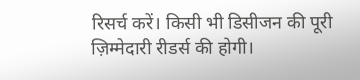रिसर्च करें। किसी भी डिसीजन की पूरी ज़िम्मेदारी रीडर्स की होगी।